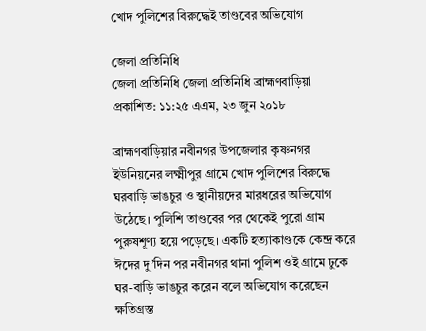খোদ পুলিশের বিরুদ্ধেই তাণ্ডবের অভিযোগ

জেলা প্রতিনিধি
জেলা প্রতিনিধি জেলা প্রতিনিধি ব্রাহ্মণবাড়িয়া
প্রকাশিত: ১১:২৫ এএম, ২৩ জুন ২০১৮

ব্রাহ্মণবাড়িয়ার নবীনগর উপজেলার কৃষ্ণনগর ইউনিয়নের লক্ষ্মীপুর গ্রামে খোদ পুলিশের বিরুদ্ধে ঘরবাড়ি ভাঙচুর ও স্থানীয়দের মারধরের অভিযোগ উঠেছে। পুলিশি তাণ্ডবের পর থেকেই পুরো গ্রাম পুরুষশূণ্য হয়ে পড়েছে। একটি হত্যাকাণ্ডকে কেন্দ্র করে ঈদের দু’দিন পর নবীনগর থানা পুলিশ ওই গ্রামে ঢুকে ঘর-বাড়ি ভাঙচুর করেন বলে অভিযোগ করেছেন ক্ষতিগ্রস্ত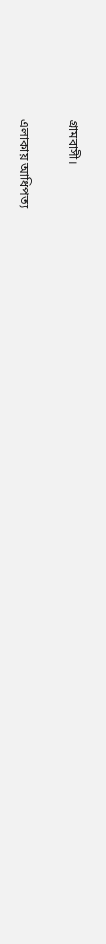গ্রামবাসী।

এলাকায় আধিপত্য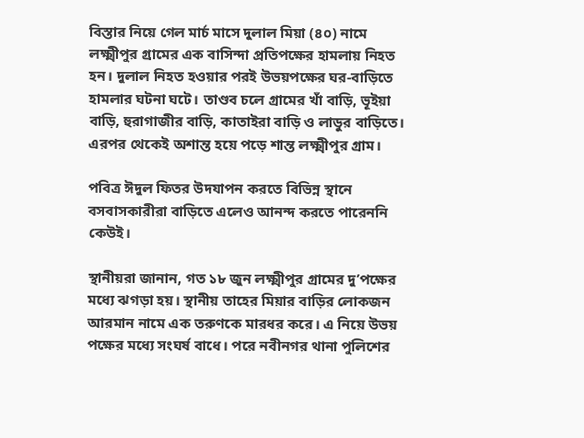বিস্তার নিয়ে গেল মার্চ মাসে দুলাল মিয়া (৪০) নামে লক্ষ্মীপুর গ্রামের এক বাসিন্দা প্রতিপক্ষের হামলায় নিহত হন। দুলাল নিহত হওয়ার পরই উভয়পক্ষের ঘর-বাড়িতে হামলার ঘটনা ঘটে। তাণ্ডব চলে গ্রামের খাঁ বাড়ি, ভূইয়া বাড়ি, হুরাগাজীর বাড়ি, কাতাইরা বাড়ি ও লাডুর বাড়িতে। এরপর থেকেই অশান্ত হয়ে পড়ে শান্ত লক্ষ্মীপুর গ্রাম।

পবিত্র ঈদুল ফিতর উদযাপন করতে বিভিন্ন স্থানে বসবাসকারীরা বাড়িতে এলেও আনন্দ করতে পারেননি কেউই।

স্থানীয়রা জানান, গত ১৮ জুন লক্ষ্মীপুর গ্রামের দু’পক্ষের মধ্যে ঝগড়া হয়। স্থানীয় তাহের মিয়ার বাড়ির লোকজন আরমান নামে এক তরুণকে মারধর করে। এ নিয়ে উভয় পক্ষের মধ্যে সংঘর্ষ বাধে। পরে নবীনগর থানা পুলিশের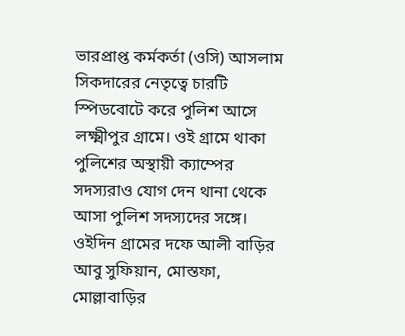ভারপ্রাপ্ত কর্মকর্তা (ওসি) আসলাম সিকদারের নেতৃত্বে চারটি স্পিডবোটে করে পুলিশ আসে লক্ষ্মীপুর গ্রামে। ওই গ্রামে থাকা পুলিশের অস্থায়ী ক্যাম্পের সদস্যরাও যোগ দেন থানা থেকে আসা পুলিশ সদস্যদের সঙ্গে। ওইদিন গ্রামের দফে আলী বাড়ির আবু সুফিয়ান, মোস্তফা, মোল্লাবাড়ির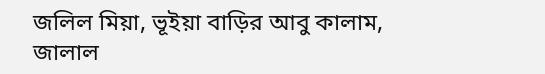জলিল মিয়া, ভূইয়া বাড়ির আবু কালাম, জালাল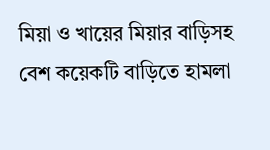মিয়া ও খায়ের মিয়ার বাড়িসহ বেশ কয়েকটি বাড়িতে হামলা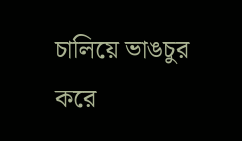চালিয়ে ভাঙচুর করে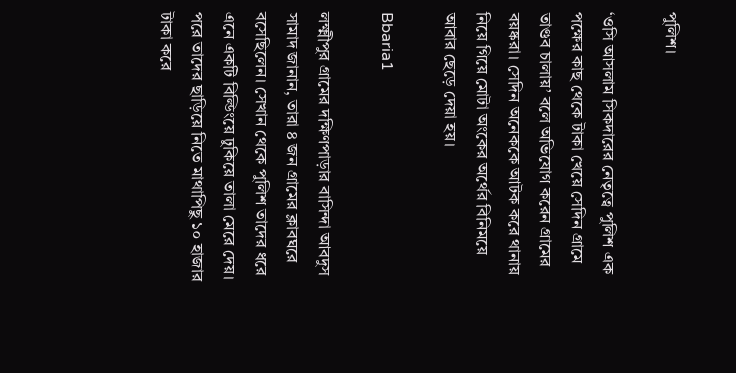পুলিশ।

‘ওসি আসলাম সিকদারের নেতৃত্বে পুলিশ এক পক্ষের কাছ থেকে টাকা খেয়ে সেদিন গ্রামে তাণ্ডব চালায়’ বলে অভিযোগ করেন গ্রামের বয়ষ্করা। সেদিন অনেককে আটক করে থানায় নিয়ে গিয়ে মোটা অংকের অর্থের বিনিময়ে আবার ছেড়ে দেয়া হয়।

Bbaria1

লক্ষ্মীপুর গ্রামের দক্ষিণপাড়ার বাসিন্দা আবদুস সামাদ জানান, তারা ৪ জন গ্রামের ক্লাবঘরে বসেছিলেন। সেখান থেকে পুলিশ তাদের ধরে এনে একটি বিল্ডিংয়ে ঢুকিয়ে তালা মেরে দেয়। পরে তাদের ছাড়িয়ে নিতে মাথাপিছু ১০ হাজার টাকা করে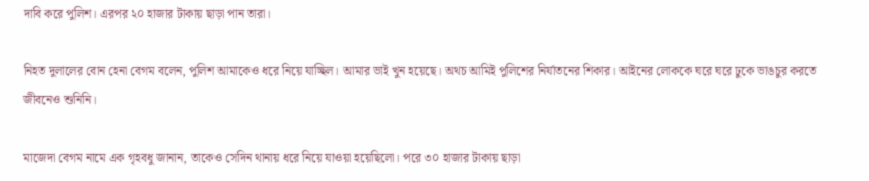দাবি করে পুলিশ। এরপর ২০ হাজার টাকায় ছাড়া পান তারা।

নিহত দুলালের বোন হেনা বেগম বলেন, পুলিশ আমাকেও ধরে নিয়ে যাচ্ছিল। আমার ভাই খুন হয়েছে। অথচ আমিই পুলিশের নির্যাতনের শিকার। আইনের লোককে ঘরে ঘরে ঢুকে ভাঙচুর করতে জীবনেও শুনিনি।

মাজেদা বেগম নামে এক গৃহবধু জানান, তাকেও সেদিন থানায় ধরে নিয়ে যাওয়া হয়েছিলো। পরে ৩০ হাজার টাকায় ছাড়া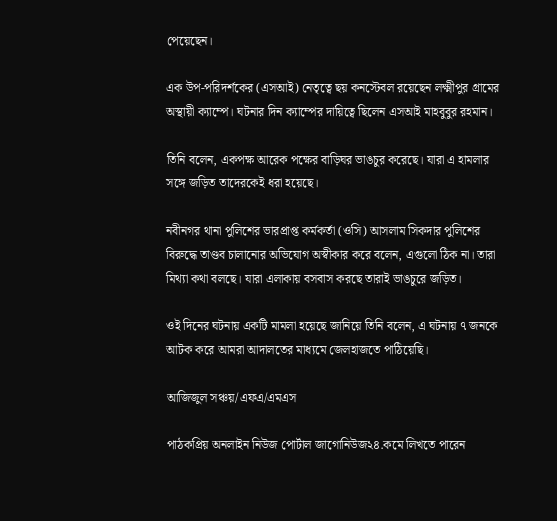পেয়েছেন।

এক উপ-পরিদর্শকের (এসআই) নেতৃত্বে ছয় কনস্টেবল রয়েছেন লক্ষ্মীপুর গ্রামের অস্থায়ী ক্যাম্পে। ঘটনার দিন ক্যাম্পের দায়িত্বে ছিলেন এসআই মাহবুবুর রহমান।

তিনি বলেন, একপক্ষ আরেক পক্ষের বাড়িঘর ভাঙচুর করেছে। যারা এ হামলার সঙ্গে জড়িত তাদেরকেই ধরা হয়েছে।

নবীনগর থানা পুলিশের ভারপ্রাপ্ত কর্মকর্তা (ওসি) আসলাম সিকদার পুলিশের বিরুদ্ধে তাণ্ডব চালানোর অভিযোগ অস্বীকার করে বলেন, এগুলো ঠিক না। তারা মিথ্যা কথা বলছে। যারা এলাকায় বসবাস করছে তারাই ভাঙচুরে জড়িত।

ওই দিনের ঘটনায় একটি মামলা হয়েছে জানিয়ে তিনি বলেন, এ ঘটনায় ৭ জনকে আটক করে আমরা আদালতের মাধ্যমে জেলহাজতে পাঠিয়েছি।

আজিজুল সঞ্চয়/এফএ/এমএস

পাঠকপ্রিয় অনলাইন নিউজ পোর্টাল জাগোনিউজ২৪.কমে লিখতে পারেন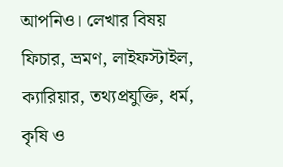আপনিও। লেখার বিষয় ফিচার, ভ্রমণ, লাইফস্টাইল, ক্যারিয়ার, তথ্যপ্রযুক্তি, ধর্ম, কৃষি ও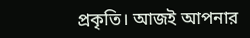প্রকৃতি। আজই আপনার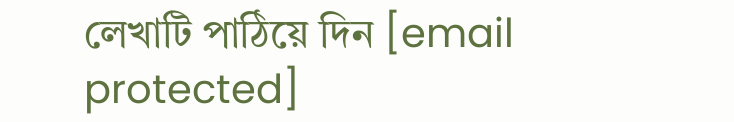লেখাটি পাঠিয়ে দিন [email protected]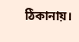ঠিকানায়।